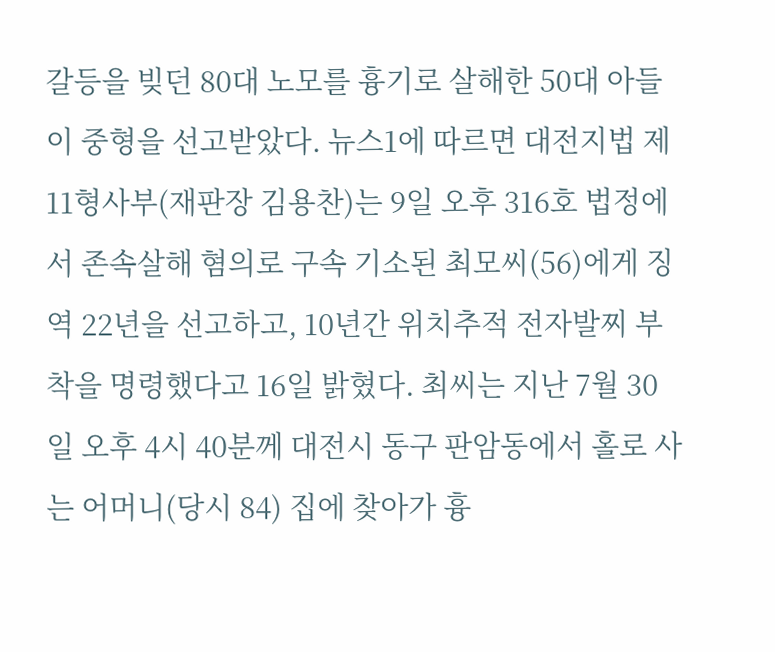갈등을 빚던 80대 노모를 흉기로 살해한 50대 아들이 중형을 선고받았다. 뉴스1에 따르면 대전지법 제11형사부(재판장 김용찬)는 9일 오후 316호 법정에서 존속살해 혐의로 구속 기소된 최모씨(56)에게 징역 22년을 선고하고, 10년간 위치추적 전자발찌 부착을 명령했다고 16일 밝혔다. 최씨는 지난 7월 30일 오후 4시 40분께 대전시 동구 판암동에서 홀로 사는 어머니(당시 84) 집에 찾아가 흉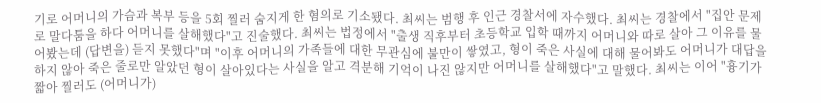기로 어머니의 가슴과 복부 등을 5회 찔러 숨지게 한 혐의로 기소됐다. 최씨는 범행 후 인근 경찰서에 자수했다. 최씨는 경찰에서 "집안 문제로 말다툼을 하다 어머니를 살해했다"고 진술했다. 최씨는 법정에서 "출생 직후부터 초등학교 입학 때까지 어머니와 따로 살아 그 이유를 물어봤는데 (답변을) 듣지 못했다"며 "이후 어머니의 가족들에 대한 무관심에 불만이 쌓였고, 형이 죽은 사실에 대해 물어봐도 어머니가 대답을 하지 않아 죽은 줄로만 알았던 형이 살아있다는 사실을 알고 격분해 기억이 나진 않지만 어머니를 살해했다"고 말했다. 최씨는 이어 "흉기가 짧아 찔러도 (어머니가)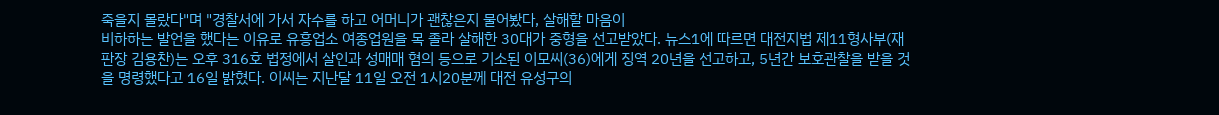죽을지 몰랐다"며 "경찰서에 가서 자수를 하고 어머니가 괜찮은지 물어봤다, 살해할 마음이
비하하는 발언을 했다는 이유로 유흥업소 여종업원을 목 졸라 살해한 30대가 중형을 선고받았다. 뉴스1에 따르면 대전지법 제11형사부(재판장 김용찬)는 오후 316호 법정에서 살인과 성매매 혐의 등으로 기소된 이모씨(36)에게 징역 20년을 선고하고, 5년간 보호관찰을 받을 것을 명령했다고 16일 밝혔다. 이씨는 지난달 11일 오전 1시20분께 대전 유성구의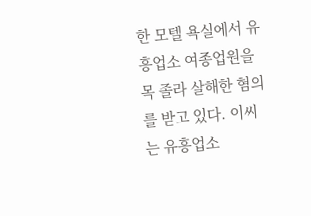한 모텔 욕실에서 유흥업소 여종업원을 목 졸라 살해한 혐의를 받고 있다. 이씨는 유흥업소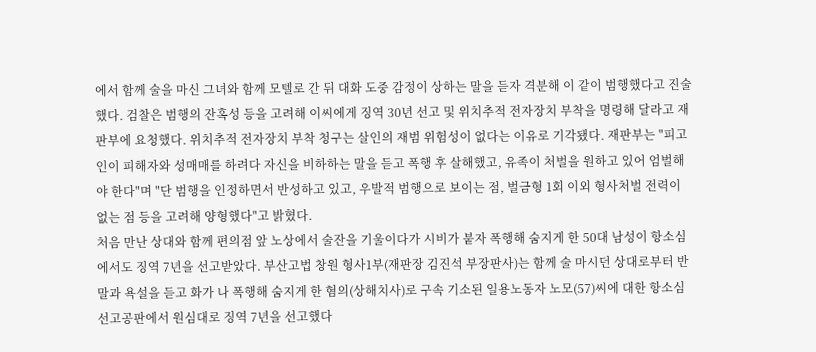에서 함께 술을 마신 그녀와 함께 모텔로 간 뒤 대화 도중 감정이 상하는 말을 듣자 격분해 이 같이 범행했다고 진술했다. 검찰은 범행의 잔혹성 등을 고려해 이씨에게 징역 30년 선고 및 위치추적 전자장치 부착을 명령해 달라고 재판부에 요청했다. 위치추적 전자장치 부착 청구는 살인의 재범 위험성이 없다는 이유로 기각됐다. 재판부는 "피고인이 피해자와 성매매를 하려다 자신을 비하하는 말을 듣고 폭행 후 살해했고, 유족이 처벌을 원하고 있어 엄벌해야 한다"며 "단 범행을 인정하면서 반성하고 있고, 우발적 범행으로 보이는 점, 벌금형 1회 이외 형사처벌 전력이 없는 점 등을 고려해 양형했다"고 밝혔다.
처음 만난 상대와 함께 편의점 앞 노상에서 술잔을 기울이다가 시비가 붙자 폭행해 숨지게 한 50대 남성이 항소심에서도 징역 7년을 선고받았다. 부산고법 창원 형사1부(재판장 김진석 부장판사)는 함께 술 마시던 상대로부터 반말과 욕설을 듣고 화가 나 폭행해 숨지게 한 혐의(상해치사)로 구속 기소된 일용노동자 노모(57)씨에 대한 항소심 선고공판에서 원심대로 징역 7년을 선고했다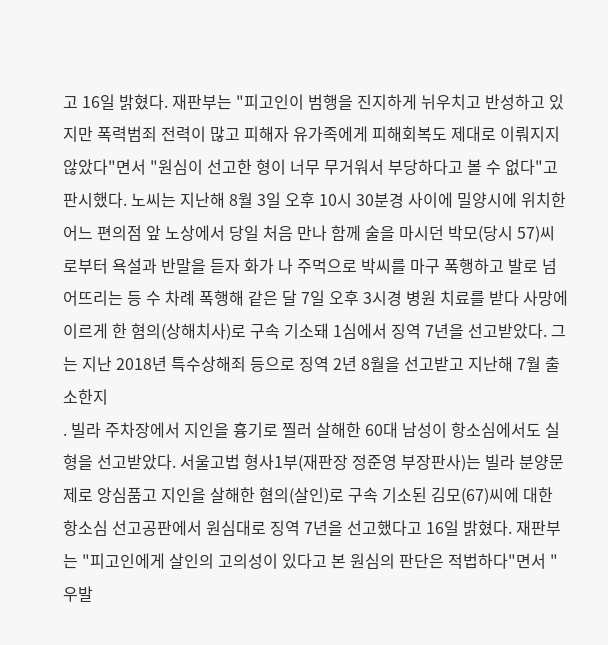고 16일 밝혔다. 재판부는 "피고인이 범행을 진지하게 뉘우치고 반성하고 있지만 폭력범죄 전력이 많고 피해자 유가족에게 피해회복도 제대로 이뤄지지 않았다"면서 "원심이 선고한 형이 너무 무거워서 부당하다고 볼 수 없다"고 판시했다. 노씨는 지난해 8월 3일 오후 10시 30분경 사이에 밀양시에 위치한 어느 편의점 앞 노상에서 당일 처음 만나 함께 술을 마시던 박모(당시 57)씨로부터 욕설과 반말을 듣자 화가 나 주먹으로 박씨를 마구 폭행하고 발로 넘어뜨리는 등 수 차례 폭행해 같은 달 7일 오후 3시경 병원 치료를 받다 사망에 이르게 한 혐의(상해치사)로 구속 기소돼 1심에서 징역 7년을 선고받았다. 그는 지난 2018년 특수상해죄 등으로 징역 2년 8월을 선고받고 지난해 7월 출소한지
. 빌라 주차장에서 지인을 흉기로 찔러 살해한 60대 남성이 항소심에서도 실형을 선고받았다. 서울고법 형사1부(재판장 정준영 부장판사)는 빌라 분양문제로 앙심품고 지인을 살해한 혐의(살인)로 구속 기소된 김모(67)씨에 대한 항소심 선고공판에서 원심대로 징역 7년을 선고했다고 16일 밝혔다. 재판부는 "피고인에게 살인의 고의성이 있다고 본 원심의 판단은 적법하다"면서 "우발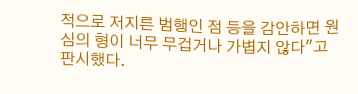적으로 저지른 범행인 점 등을 감안하면 원심의 형이 너무 무겁거나 가볍지 않다"고 판시했다.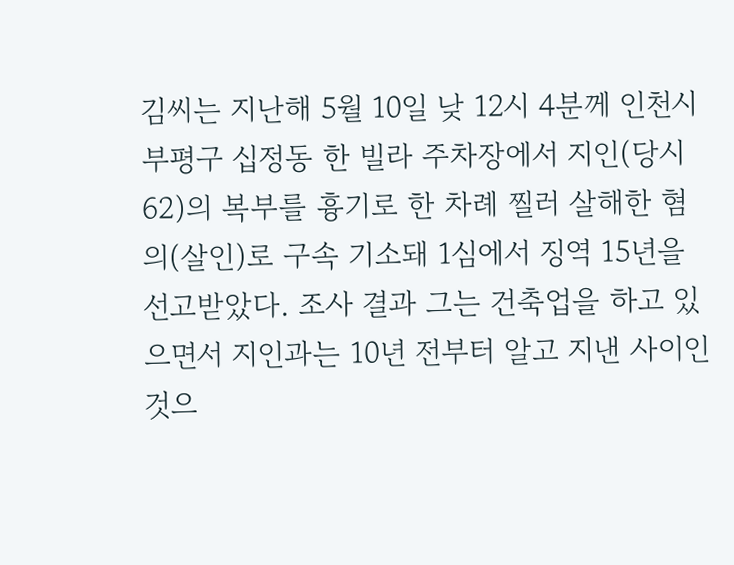김씨는 지난해 5월 10일 낮 12시 4분께 인천시 부평구 십정동 한 빌라 주차장에서 지인(당시 62)의 복부를 흉기로 한 차례 찔러 살해한 혐의(살인)로 구속 기소돼 1심에서 징역 15년을 선고받았다. 조사 결과 그는 건축업을 하고 있으면서 지인과는 10년 전부터 알고 지낸 사이인 것으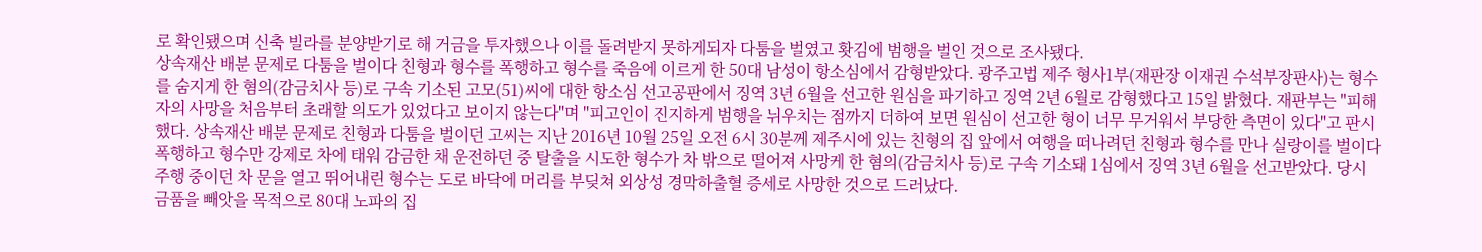로 확인됐으며 신축 빌라를 분양받기로 해 거금을 투자했으나 이를 돌려받지 못하게되자 다툼을 벌였고 홧김에 범행을 벌인 것으로 조사됐다.
상속재산 배분 문제로 다툼을 벌이다 친형과 형수를 폭행하고 형수를 죽음에 이르게 한 50대 남성이 항소심에서 감형받았다. 광주고법 제주 형사1부(재판장 이재권 수석부장판사)는 형수를 숨지게 한 혐의(감금치사 등)로 구속 기소된 고모(51)씨에 대한 항소심 선고공판에서 징역 3년 6월을 선고한 원심을 파기하고 징역 2년 6월로 감형했다고 15일 밝혔다. 재판부는 "피해자의 사망을 처음부터 초래할 의도가 있었다고 보이지 않는다"며 "피고인이 진지하게 범행을 뉘우치는 점까지 더하여 보면 원심이 선고한 형이 너무 무거워서 부당한 측면이 있다"고 판시했다. 상속재산 배분 문제로 친형과 다툼을 벌이던 고씨는 지난 2016년 10월 25일 오전 6시 30분께 제주시에 있는 친형의 집 앞에서 여행을 떠나려던 친형과 형수를 만나 실랑이를 벌이다 폭행하고 형수만 강제로 차에 태워 감금한 채 운전하던 중 탈출을 시도한 형수가 차 밖으로 떨어져 사망케 한 혐의(감금치사 등)로 구속 기소돼 1심에서 징역 3년 6월을 선고받았다. 당시 주행 중이던 차 문을 열고 뛰어내린 형수는 도로 바닥에 머리를 부딪쳐 외상성 경막하출혈 증세로 사망한 것으로 드러났다.
금품을 빼앗을 목적으로 80대 노파의 집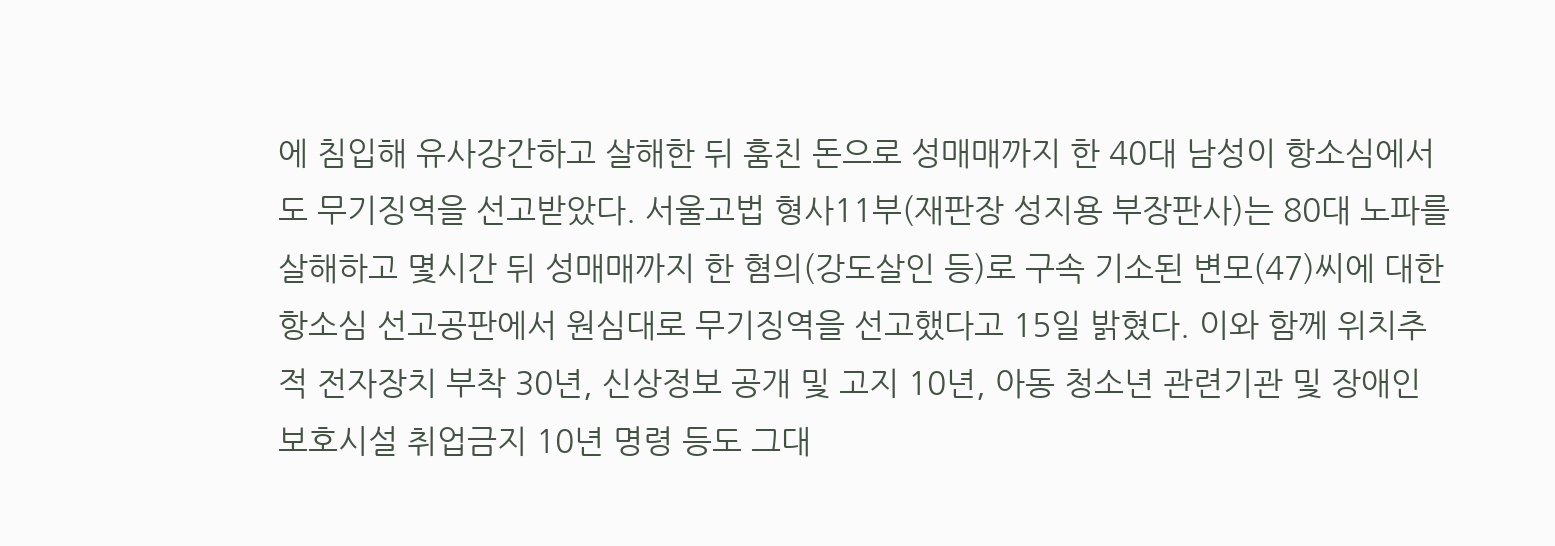에 침입해 유사강간하고 살해한 뒤 훔친 돈으로 성매매까지 한 40대 남성이 항소심에서도 무기징역을 선고받았다. 서울고법 형사11부(재판장 성지용 부장판사)는 80대 노파를 살해하고 몇시간 뒤 성매매까지 한 혐의(강도살인 등)로 구속 기소된 변모(47)씨에 대한 항소심 선고공판에서 원심대로 무기징역을 선고했다고 15일 밝혔다. 이와 함께 위치추적 전자장치 부착 30년, 신상정보 공개 및 고지 10년, 아동 청소년 관련기관 및 장애인 보호시설 취업금지 10년 명령 등도 그대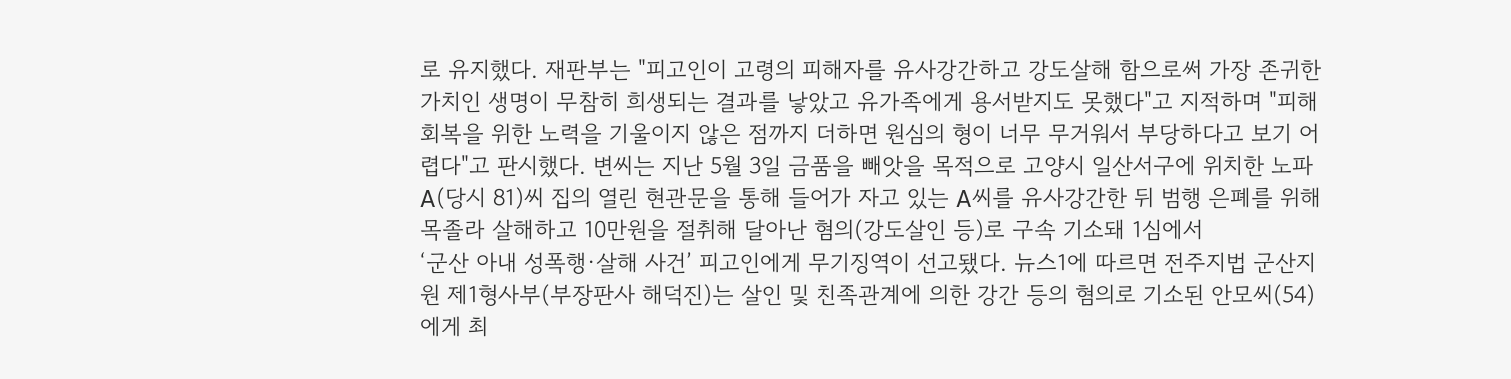로 유지했다. 재판부는 "피고인이 고령의 피해자를 유사강간하고 강도살해 함으로써 가장 존귀한 가치인 생명이 무참히 희생되는 결과를 낳았고 유가족에게 용서받지도 못했다"고 지적하며 "피해회복을 위한 노력을 기울이지 않은 점까지 더하면 원심의 형이 너무 무거워서 부당하다고 보기 어렵다"고 판시했다. 변씨는 지난 5월 3일 금품을 빼앗을 목적으로 고양시 일산서구에 위치한 노파 A(당시 81)씨 집의 열린 현관문을 통해 들어가 자고 있는 A씨를 유사강간한 뒤 범행 은폐를 위해 목졸라 살해하고 10만원을 절취해 달아난 혐의(강도살인 등)로 구속 기소돼 1심에서
‘군산 아내 성폭행·살해 사건’ 피고인에게 무기징역이 선고됐다. 뉴스1에 따르면 전주지법 군산지원 제1형사부(부장판사 해덕진)는 살인 및 친족관계에 의한 강간 등의 혐의로 기소된 안모씨(54)에게 최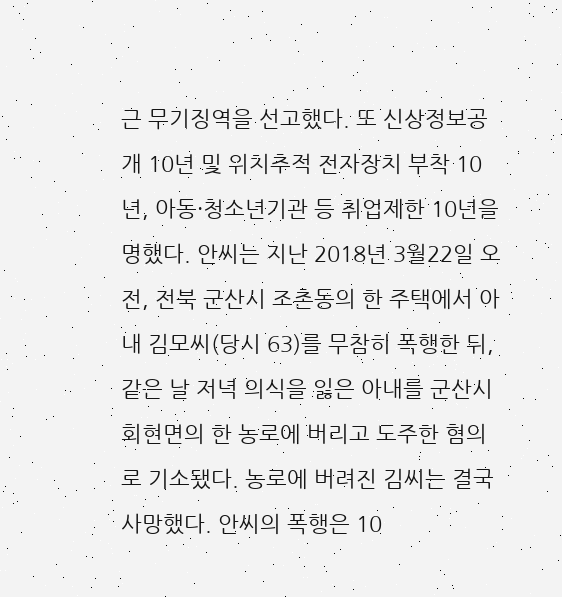근 무기징역을 선고했다. 또 신상정보공개 10년 및 위치추적 전자장치 부착 10년, 아동·청소년기관 등 취업제한 10년을 명했다. 안씨는 지난 2018년 3월22일 오전, 전북 군산시 조촌동의 한 주택에서 아내 김모씨(당시 63)를 무참히 폭행한 뒤, 같은 날 저녁 의식을 잃은 아내를 군산시 회현면의 한 농로에 버리고 도주한 혐의로 기소됐다. 농로에 버려진 김씨는 결국 사망했다. 안씨의 폭행은 10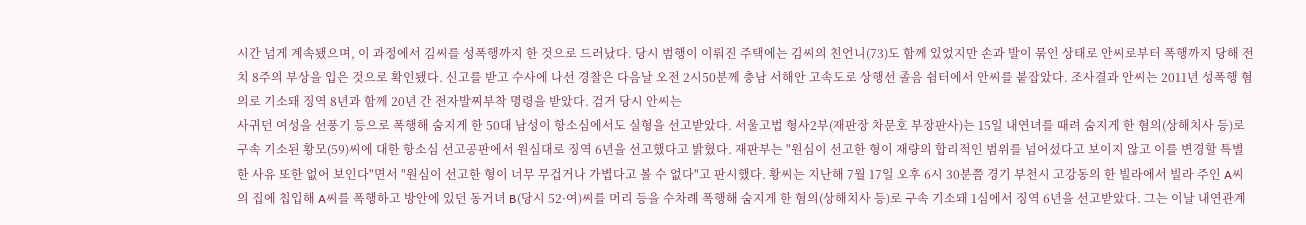시간 넘게 계속됐으며, 이 과정에서 김씨를 성폭행까지 한 것으로 드러났다. 당시 범행이 이뤄진 주택에는 김씨의 친언니(73)도 함께 있었지만 손과 발이 묶인 상태로 안씨로부터 폭행까지 당해 전치 8주의 부상을 입은 것으로 확인됐다. 신고를 받고 수사에 나선 경찰은 다음날 오전 2시50분께 충남 서해안 고속도로 상행선 졸음 쉼터에서 안씨를 붙잡았다. 조사결과 안씨는 2011년 성폭행 혐의로 기소돼 징역 8년과 함께 20년 간 전자발찌부착 명령을 받았다. 검거 당시 안씨는
사귀던 여성을 선풍기 등으로 폭행해 숨지게 한 50대 남성이 항소심에서도 실형을 선고받았다. 서울고법 형사2부(재판장 차문호 부장판사)는 15일 내연녀를 때려 숨지게 한 혐의(상해치사 등)로 구속 기소된 황모(59)씨에 대한 항소심 선고공판에서 원심대로 징역 6년을 선고했다고 밝혔다. 재판부는 "원심이 선고한 형이 재량의 합리적인 범위를 넘어섰다고 보이지 않고 이를 변경할 특별한 사유 또한 없어 보인다"면서 "원심이 선고한 형이 너무 무겁거나 가볍다고 볼 수 없다"고 판시했다. 황씨는 지난해 7월 17일 오후 6시 30분쯤 경기 부천시 고강동의 한 빌라에서 빌라 주인 A씨의 집에 칩입해 A씨를 폭행하고 방안에 있던 동거녀 B(당시 52·여)씨를 머리 등을 수차례 폭행해 숨지게 한 혐의(상해치사 등)로 구속 기소돼 1심에서 징역 6년을 선고받았다. 그는 이날 내연관계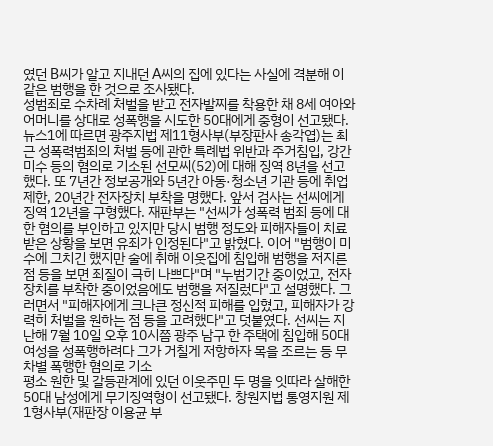였던 B씨가 알고 지내던 A씨의 집에 있다는 사실에 격분해 이 같은 범행을 한 것으로 조사됐다.
성범죄로 수차례 처벌을 받고 전자발찌를 착용한 채 8세 여아와 어머니를 상대로 성폭행을 시도한 50대에게 중형이 선고됐다. 뉴스1에 따르면 광주지법 제11형사부(부장판사 송각엽)는 최근 성폭력범죄의 처벌 등에 관한 특례법 위반과 주거침입, 강간미수 등의 혐의로 기소된 선모씨(52)에 대해 징역 8년을 선고했다. 또 7년간 정보공개와 5년간 아동·청소년 기관 등에 취업 제한, 20년간 전자장치 부착을 명했다. 앞서 검사는 선씨에게 징역 12년을 구형했다. 재판부는 "선씨가 성폭력 범죄 등에 대한 혐의를 부인하고 있지만 당시 범행 정도와 피해자들이 치료받은 상황을 보면 유죄가 인정된다"고 밝혔다. 이어 "범행이 미수에 그치긴 했지만 술에 취해 이웃집에 침입해 범행을 저지른 점 등을 보면 죄질이 극히 나쁘다"며 "누범기간 중이었고, 전자장치를 부착한 중이었음에도 범행을 저질렀다"고 설명했다. 그러면서 "피해자에게 크나큰 정신적 피해를 입혔고, 피해자가 강력히 처벌을 원하는 점 등을 고려했다"고 덧붙였다. 선씨는 지난해 7월 10일 오후 10시쯤 광주 남구 한 주택에 침입해 50대 여성을 성폭행하려다 그가 거칠게 저항하자 목을 조르는 등 무차별 폭행한 혐의로 기소
평소 원한 및 갈등관계에 있던 이웃주민 두 명을 잇따라 살해한 50대 남성에게 무기징역형이 선고됐다. 창원지법 통영지원 제1형사부(재판장 이용균 부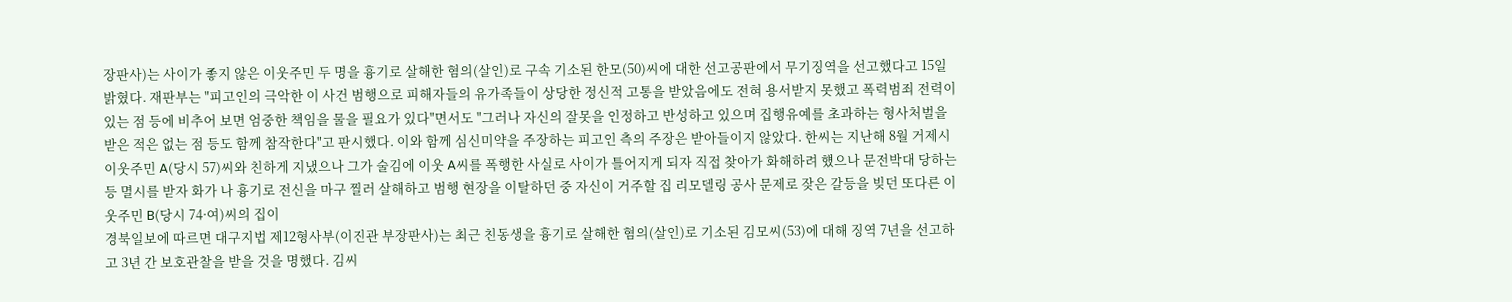장판사)는 사이가 좋지 않은 이웃주민 두 명을 흉기로 살해한 혐의(살인)로 구속 기소된 한모(50)씨에 대한 선고공판에서 무기징역을 선고했다고 15일 밝혔다. 재판부는 "피고인의 극악한 이 사건 범행으로 피해자들의 유가족들이 상당한 정신적 고통을 받았음에도 전혀 용서받지 못했고 폭력범죄 전력이 있는 점 등에 비추어 보면 엄중한 책임을 물을 필요가 있다"면서도 "그러나 자신의 잘못을 인정하고 반성하고 있으며 집행유예를 초과하는 형사처벌을 받은 적은 없는 점 등도 함께 참작한다"고 판시했다. 이와 함께 심신미약을 주장하는 피고인 측의 주장은 받아들이지 않았다. 한씨는 지난해 8월 거제시 이웃주민 A(당시 57)씨와 친하게 지냈으나 그가 술김에 이웃 A씨를 폭행한 사실로 사이가 틀어지게 되자 직접 찾아가 화해하려 헀으나 문전박대 당하는 등 멸시를 받자 화가 나 흉기로 전신을 마구 찔러 살해하고 범행 현장을 이탈하던 중 자신이 거주할 집 리모델링 공사 문제로 잦은 갈등을 빚던 또다른 이웃주민 B(당시 74·여)씨의 집이
경북일보에 따르면 대구지법 제12형사부(이진관 부장판사)는 최근 친동생을 흉기로 살해한 혐의(살인)로 기소된 김모씨(53)에 대해 징역 7년을 선고하고 3년 간 보호관찰을 받을 것을 명했다. 김씨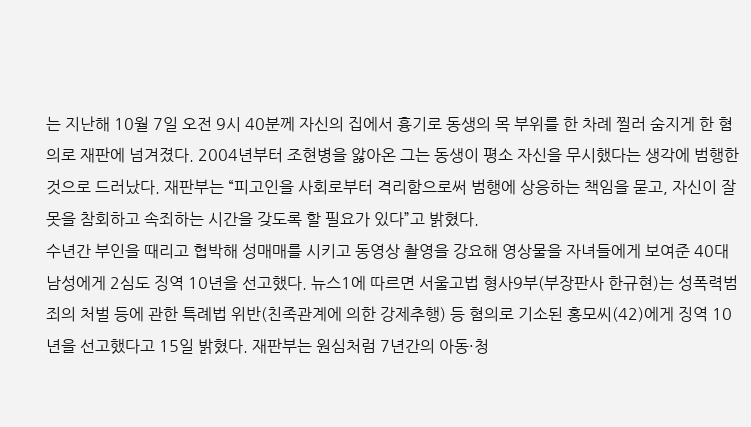는 지난해 10월 7일 오전 9시 40분께 자신의 집에서 흉기로 동생의 목 부위를 한 차례 찔러 숨지게 한 혐의로 재판에 넘겨졌다. 2004년부터 조현병을 앓아온 그는 동생이 평소 자신을 무시했다는 생각에 범행한 것으로 드러났다. 재판부는 “피고인을 사회로부터 격리함으로써 범행에 상응하는 책임을 묻고, 자신이 잘못을 참회하고 속죄하는 시간을 갖도록 할 필요가 있다”고 밝혔다.
수년간 부인을 때리고 협박해 성매매를 시키고 동영상 촬영을 강요해 영상물을 자녀들에게 보여준 40대 남성에게 2심도 징역 10년을 선고했다. 뉴스1에 따르면 서울고법 형사9부(부장판사 한규현)는 성폭력범죄의 처벌 등에 관한 특례법 위반(친족관계에 의한 강제추행) 등 혐의로 기소된 홍모씨(42)에게 징역 10년을 선고했다고 15일 밝혔다. 재판부는 원심처럼 7년간의 아동·청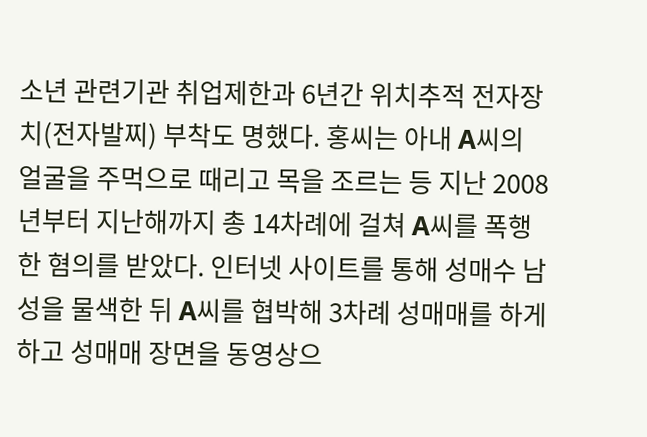소년 관련기관 취업제한과 6년간 위치추적 전자장치(전자발찌) 부착도 명했다. 홍씨는 아내 A씨의 얼굴을 주먹으로 때리고 목을 조르는 등 지난 2008년부터 지난해까지 총 14차례에 걸쳐 A씨를 폭행한 혐의를 받았다. 인터넷 사이트를 통해 성매수 남성을 물색한 뒤 A씨를 협박해 3차례 성매매를 하게 하고 성매매 장면을 동영상으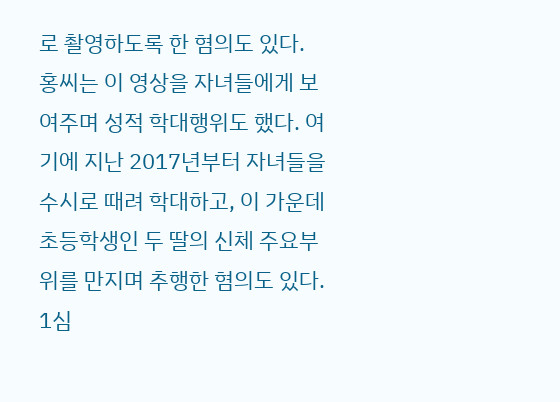로 촬영하도록 한 혐의도 있다. 홍씨는 이 영상을 자녀들에게 보여주며 성적 학대행위도 했다. 여기에 지난 2017년부터 자녀들을 수시로 때려 학대하고, 이 가운데 초등학생인 두 딸의 신체 주요부위를 만지며 추행한 혐의도 있다. 1심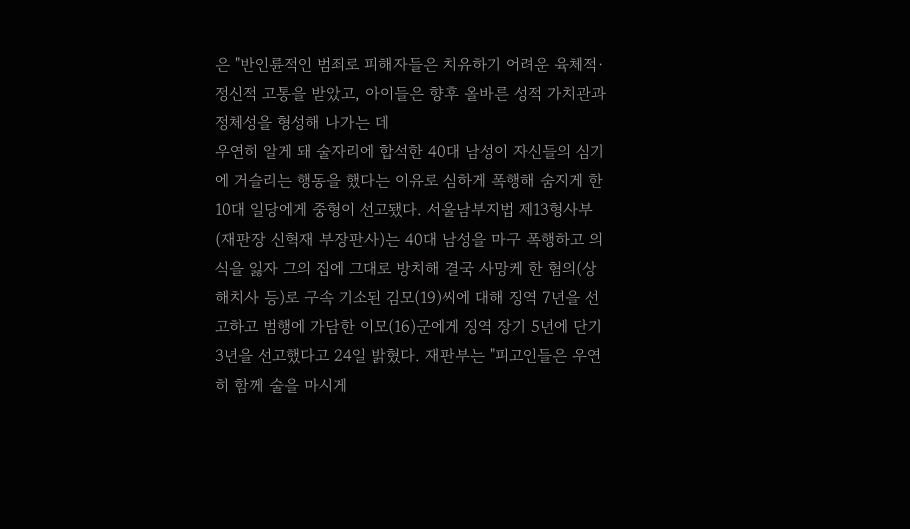은 "반인륜적인 범죄로 피해자들은 치유하기 어려운 육체적·정신적 고통을 받았고, 아이들은 향후 올바른 성적 가치관과 정체성을 형성해 나가는 데
우연히 알게 돼 술자리에 합석한 40대 남성이 자신들의 심기에 거슬리는 행동을 했다는 이유로 심하게 폭행해 숨지게 한 10대 일당에게 중형이 선고됐다. 서울남부지법 제13형사부(재판장 신혁재 부장판사)는 40대 남성을 마구 폭행하고 의식을 잃자 그의 집에 그대로 방치해 결국 사망케 한 혐의(상해치사 등)로 구속 기소된 김모(19)씨에 대해 징역 7년을 선고하고 범행에 가담한 이모(16)군에게 징역 장기 5년에 단기 3년을 선고했다고 24일 밝혔다. 재판부는 "피고인들은 우연히 함께 술을 마시게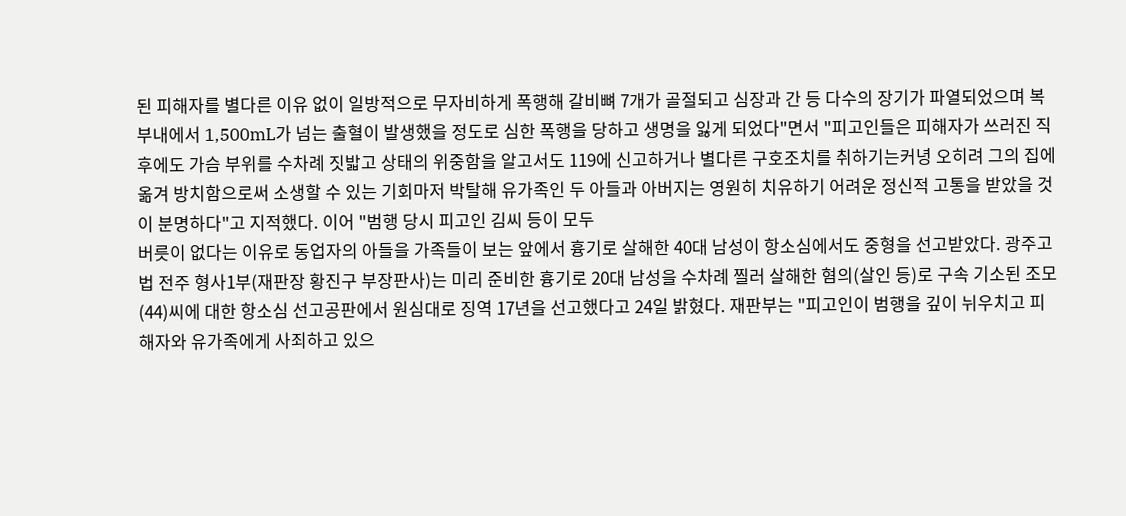된 피해자를 별다른 이유 없이 일방적으로 무자비하게 폭행해 갈비뼈 7개가 골절되고 심장과 간 등 다수의 장기가 파열되었으며 복부내에서 1,500mL가 넘는 출혈이 발생했을 정도로 심한 폭행을 당하고 생명을 잃게 되었다"면서 "피고인들은 피해자가 쓰러진 직후에도 가슴 부위를 수차례 짓밟고 상태의 위중함을 알고서도 119에 신고하거나 별다른 구호조치를 취하기는커녕 오히려 그의 집에 옮겨 방치함으로써 소생할 수 있는 기회마저 박탈해 유가족인 두 아들과 아버지는 영원히 치유하기 어려운 정신적 고통을 받았을 것이 분명하다"고 지적했다. 이어 "범행 당시 피고인 김씨 등이 모두
버릇이 없다는 이유로 동업자의 아들을 가족들이 보는 앞에서 흉기로 살해한 40대 남성이 항소심에서도 중형을 선고받았다. 광주고법 전주 형사1부(재판장 황진구 부장판사)는 미리 준비한 흉기로 20대 남성을 수차례 찔러 살해한 혐의(살인 등)로 구속 기소된 조모(44)씨에 대한 항소심 선고공판에서 원심대로 징역 17년을 선고했다고 24일 밝혔다. 재판부는 "피고인이 범행을 깊이 뉘우치고 피해자와 유가족에게 사죄하고 있으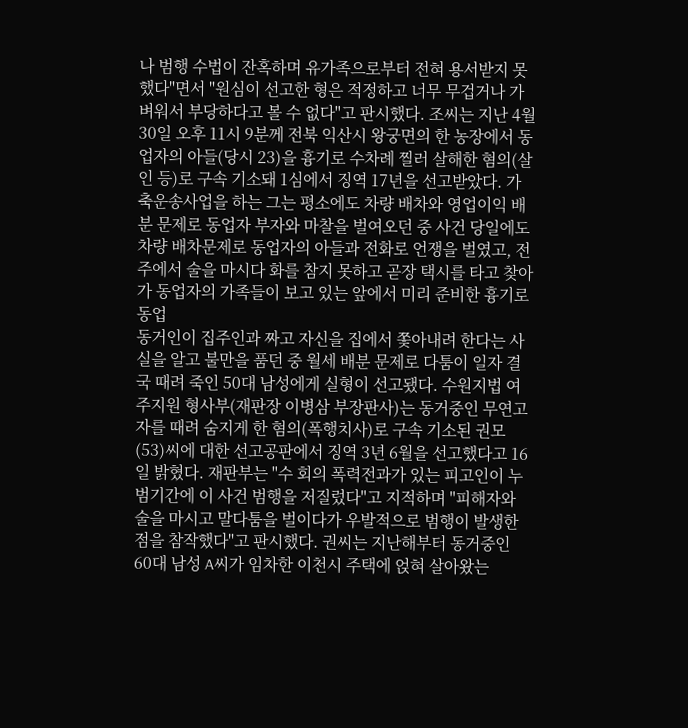나 범행 수법이 잔혹하며 유가족으로부터 전혀 용서받지 못했다"면서 "원심이 선고한 형은 적정하고 너무 무겁거나 가벼워서 부당하다고 볼 수 없다"고 판시했다. 조씨는 지난 4월 30일 오후 11시 9분께 전북 익산시 왕궁면의 한 농장에서 동업자의 아들(당시 23)을 흉기로 수차례 찔러 살해한 혐의(살인 등)로 구속 기소돼 1심에서 징역 17년을 선고받았다. 가축운송사업을 하는 그는 평소에도 차량 배차와 영업이익 배분 문제로 동업자 부자와 마찰을 벌여오던 중 사건 당일에도 차량 배차문제로 동업자의 아들과 전화로 언쟁을 벌였고, 전주에서 술을 마시다 화를 참지 못하고 곧장 택시를 타고 찾아가 동업자의 가족들이 보고 있는 앞에서 미리 준비한 흉기로 동업
동거인이 집주인과 짜고 자신을 집에서 쫓아내려 한다는 사실을 알고 불만을 품던 중 월세 배분 문제로 다툼이 일자 결국 때려 죽인 50대 남성에게 실형이 선고됐다. 수원지법 여주지원 형사부(재판장 이병삼 부장판사)는 동거중인 무연고자를 때려 숨지게 한 혐의(폭행치사)로 구속 기소된 권모(53)씨에 대한 선고공판에서 징역 3년 6월을 선고했다고 16일 밝혔다. 재판부는 "수 회의 폭력전과가 있는 피고인이 누범기간에 이 사건 범행을 저질렀다"고 지적하며 "피해자와 술을 마시고 말다툼을 벌이다가 우발적으로 범행이 발생한 점을 참작했다"고 판시했다. 권씨는 지난해부터 동거중인 60대 남성 A씨가 임차한 이천시 주택에 얹혀 살아왔는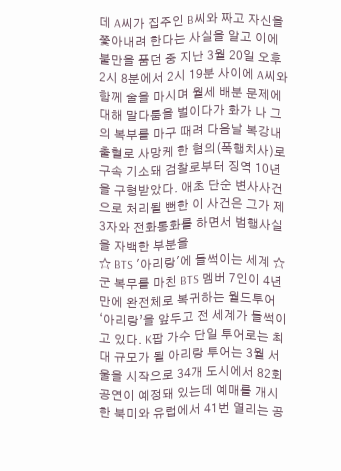데 A씨가 집주인 B씨와 짜고 자신을 쫓아내려 한다는 사실을 알고 이에 불만을 품던 중 지난 3월 20일 오후 2시 8분에서 2시 19분 사이에 A씨와 함께 술을 마시며 월세 배분 문제에 대해 말다툼을 벌이다가 화가 나 그의 복부를 마구 때려 다음날 복강내출혈로 사망케 한 혐의(폭행치사)로 구속 기소돼 검찰로부터 징역 10년을 구형받았다. 애초 단순 변사사건으로 처리될 뻔한 이 사건은 그가 제3자와 전화통화를 하면서 범행사실을 자백한 부분을
☆ BTS '아리랑'에 들썩이는 세계 ☆ 군 복무를 마친 BTS 멤버 7인이 4년 만에 완전체로 복귀하는 월드투어 ‘아리랑’을 앞두고 전 세계가 들썩이고 있다. K팝 가수 단일 투어로는 최대 규모가 될 아리랑 투어는 3월 서울을 시작으로 34개 도시에서 82회 공연이 예정돼 있는데 예매를 개시한 북미와 유럽에서 41번 열리는 공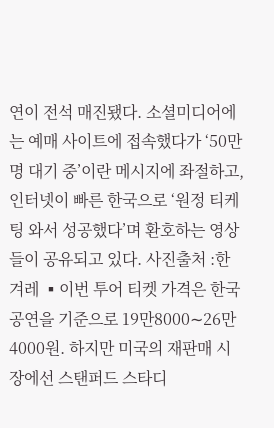연이 전석 매진됐다. 소셜미디어에는 예매 사이트에 접속했다가 ‘50만 명 대기 중’이란 메시지에 좌절하고, 인터넷이 빠른 한국으로 ‘원정 티케팅 와서 성공했다’며 환호하는 영상들이 공유되고 있다. 사진출처 :한겨레 ▪이번 투어 티켓 가격은 한국 공연을 기준으로 19만8000∼26만4000원. 하지만 미국의 재판매 시장에선 스탠퍼드 스타디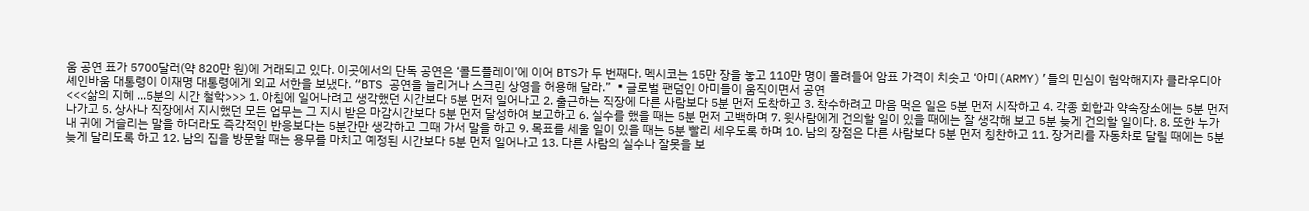움 공연 표가 5700달러(약 820만 원)에 거래되고 있다. 이곳에서의 단독 공연은 ‘콜드플레이’에 이어 BTS가 두 번째다. 멕시코는 15만 장을 놓고 110만 명이 몰려들어 암표 가격이 치솟고 ‘아미(ARMY)’들의 민심이 험악해지자 클라우디아 셰인바움 대통령이 이재명 대통령에게 외교 서한을 보냈다. “BTS 공연을 늘리거나 스크린 상영을 허용해 달라.” ▪글로벌 팬덤인 아미들이 움직이면서 공연
<<<삶의 지혜 ...5분의 시간 철학>>> 1. 아침에 일어나려고 생각했던 시간보다 5분 먼저 일어나고 2. 출근하는 직장에 다른 사람보다 5분 먼저 도착하고 3. 착수하려고 마음 먹은 일은 5분 먼저 시작하고 4. 각종 회합과 약속장소에는 5분 먼저 나가고 5. 상사나 직장에서 지시했던 모든 업무는 그 지시 받은 마감시간보다 5분 먼저 달성하여 보고하고 6. 실수를 했을 때는 5분 먼저 고백하며 7. 윗사람에게 건의할 일이 있을 때에는 잘 생각해 보고 5분 늦게 건의할 일이다. 8. 또한 누가 내 귀에 거슬리는 말을 하더라도 즉각적인 반응보다는 5분간만 생각하고 그때 가서 말을 하고 9. 목표를 세울 일이 있을 때는 5분 빨리 세우도록 하며 10. 남의 장점은 다른 사람보다 5분 먼저 칭찬하고 11. 장거리를 자동차로 달릴 때에는 5분 늦게 달리도록 하고 12. 남의 집을 방문할 때는 용무를 마치고 예정된 시간보다 5분 먼저 일어나고 13. 다른 사람의 실수나 잘못을 보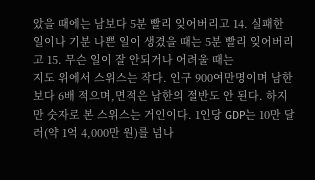았을 때에는 남보다 5분 빨리 잊어버리고 14. 실패한 일이나 기분 나쁜 일이 생겼을 때는 5분 빨리 잊어버리고 15. 무슨 일이 잘 안되거나 어려울 때는
지도 위에서 스위스는 작다. 인구 900여만명이며 남한보다 6배 적으며,면적은 남한의 절반도 안 된다. 하지만 숫자로 본 스위스는 거인이다. 1인당 GDP는 10만 달러(약 1억 4,000만 원)를 넘나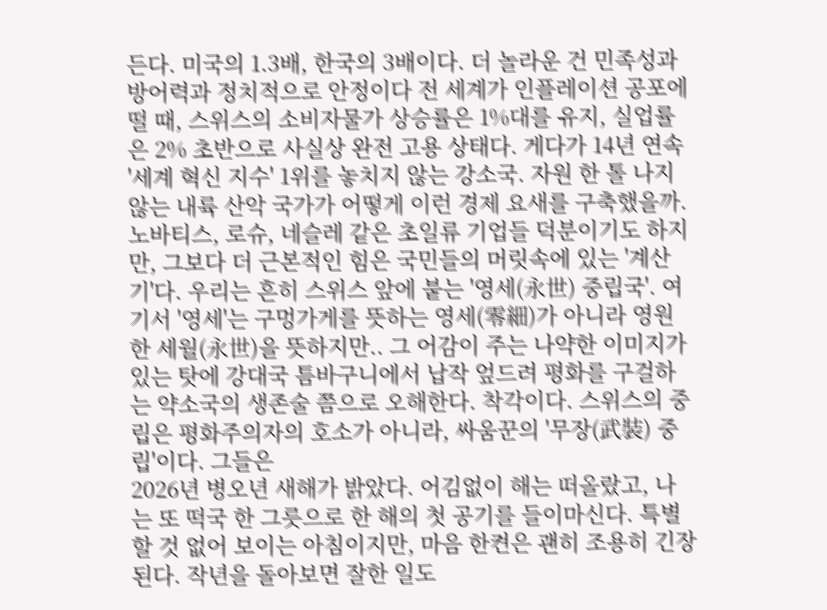든다. 미국의 1.3배, 한국의 3배이다. 더 놀라운 건 민족성과 방어력과 정치적으로 안정이다 전 세계가 인플레이션 공포에 떨 때, 스위스의 소비자물가 상승률은 1%대를 유지, 실업률은 2% 초반으로 사실상 완전 고용 상태다. 게다가 14년 연속 '세계 혁신 지수' 1위를 놓치지 않는 강소국. 자원 한 톨 나지 않는 내륙 산악 국가가 어떻게 이런 경제 요새를 구축했을까. 노바티스, 로슈, 네슬레 같은 초일류 기업들 덕분이기도 하지만, 그보다 더 근본적인 힘은 국민들의 머릿속에 있는 '계산기'다. 우리는 흔히 스위스 앞에 붙는 '영세(永世) 중립국'. 여기서 '영세'는 구멍가게를 뜻하는 영세(零細)가 아니라 영원한 세월(永世)을 뜻하지만.. 그 어감이 주는 나약한 이미지가 있는 탓에 강대국 틈바구니에서 납작 엎드려 평화를 구걸하는 약소국의 생존술 쯤으로 오해한다. 착각이다. 스위스의 중립은 평화주의자의 호소가 아니라, 싸움꾼의 '무장(武裝) 중립'이다. 그들은
2026년 병오년 새해가 밝았다. 어김없이 해는 떠올랐고, 나는 또 떡국 한 그릇으로 한 해의 첫 공기를 들이마신다. 특별할 것 없어 보이는 아침이지만, 마음 한켠은 괜히 조용히 긴장된다. 작년을 돌아보면 잘한 일도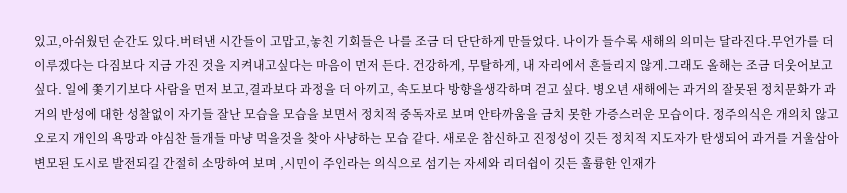있고,아쉬웠던 순간도 있다.버텨낸 시간들이 고맙고,놓친 기회들은 나를 조금 더 단단하게 만들었다. 나이가 들수록 새해의 의미는 달라진다.무언가를 더 이루겠다는 다짐보다 지금 가진 것을 지켜내고싶다는 마음이 먼저 든다. 건강하게, 무탈하게, 내 자리에서 흔들리지 않게.그래도 올해는 조금 더웃어보고 싶다. 일에 쫓기기보다 사람을 먼저 보고,결과보다 과정을 더 아끼고, 속도보다 방향을생각하며 걷고 싶다. 병오년 새해에는 과거의 잘못된 정치문화가 과거의 반성에 대한 성찰없이 자기들 잘난 모습을 모습을 보면서 정치적 중독자로 보며 안타까움을 금치 못한 가증스러운 모습이다. 정주의식은 개의치 않고 오로지 개인의 욕망과 야심찬 들개들 마냥 먹을것을 찾아 사냥하는 모습 같다. 새로운 참신하고 진정성이 깃든 정치적 지도자가 탄생되어 과거를 거울삼아 변모된 도시로 발전되길 간절히 소망하여 보며 ,시민이 주인라는 의식으로 섬기는 자세와 리더쉽이 깃든 훌륭한 인재가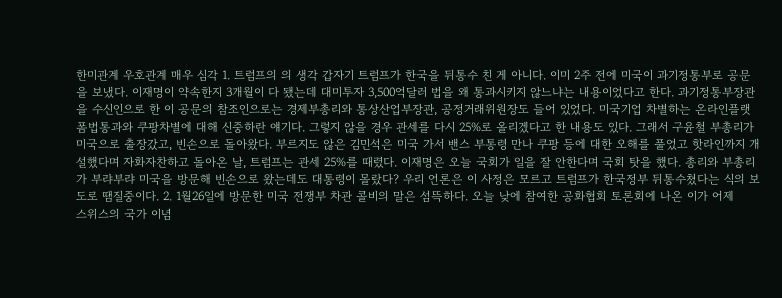한미관계 우호관계 매우 심각 1. 트럼프의 의 생각 갑자기 트럼프가 한국을 뒤통수 친 게 아니다. 이미 2주 전에 미국이 과기정통부로 공문을 보냈다. 이재명이 약속한지 3개월이 다 됐는데 대미투자 3,500억달러 법을 왜 통과시키지 않느냐는 내용이었다고 한다. 과기정통부장관을 수신인으로 한 이 공문의 참조인으로는 경제부총리와 통상산업부장관, 공정거래위원장도 들어 있었다. 미국기업 차별하는 온라인플랫폼법통과와 쿠팡차별에 대해 신중하란 얘기다. 그렇지 않을 경우 관세를 다시 25%로 올리겠다고 한 내용도 있다. 그래서 구윤철 부총리가 미국으로 출장갔고, 빈손으로 돌아왔다. 부르지도 않은 김민석은 미국 가서 밴스 부통령 만나 쿠팡 등에 대한 오해를 풀었고 핫라인까지 개설했다며 자화자찬하고 돌아온 날, 트럼프는 관세 25%를 때렸다. 이재명은 오늘 국회가 일을 잘 안한다며 국회 탓을 했다. 총리와 부총리가 부랴부랴 미국을 방문해 빈손으로 왔는데도 대통령이 몰랐다? 우리 언론은 이 사정은 모르고 트럼프가 한국정부 뒤통수쳤다는 식의 보도로 땜질중이다. 2. 1월26일에 방문한 미국 전쟁부 차관 콜비의 말은 섬뜩하다. 오늘 낮에 참여한 공화협회 토론회에 나온 이가 어제
스위스의 국가 이념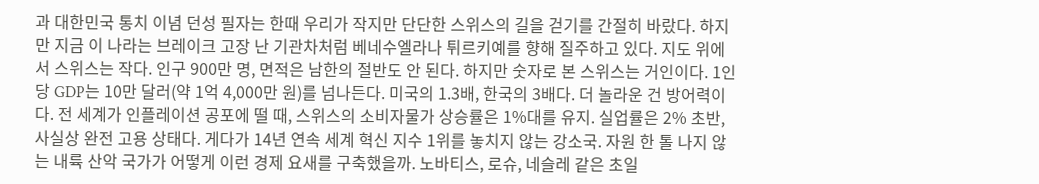과 대한민국 통치 이념 던성 필자는 한때 우리가 작지만 단단한 스위스의 길을 걷기를 간절히 바랐다. 하지만 지금 이 나라는 브레이크 고장 난 기관차처럼 베네수엘라나 튀르키예를 향해 질주하고 있다. 지도 위에서 스위스는 작다. 인구 900만 명, 면적은 남한의 절반도 안 된다. 하지만 숫자로 본 스위스는 거인이다. 1인당 GDP는 10만 달러(약 1억 4,000만 원)를 넘나든다. 미국의 1.3배, 한국의 3배다. 더 놀라운 건 방어력이다. 전 세계가 인플레이션 공포에 떨 때, 스위스의 소비자물가 상승률은 1%대를 유지. 실업률은 2% 초반, 사실상 완전 고용 상태다. 게다가 14년 연속 세계 혁신 지수 1위를 놓치지 않는 강소국. 자원 한 톨 나지 않는 내륙 산악 국가가 어떻게 이런 경제 요새를 구축했을까. 노바티스, 로슈, 네슬레 같은 초일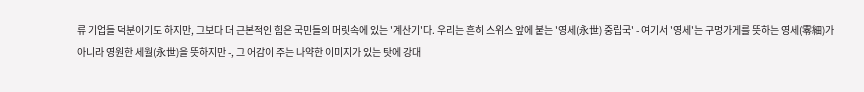류 기업들 덕분이기도 하지만, 그보다 더 근본적인 힘은 국민들의 머릿속에 있는 '계산기'다. 우리는 흔히 스위스 앞에 붙는 '영세(永世) 중립국' - 여기서 '영세'는 구멍가게를 뜻하는 영세(零細)가 아니라 영원한 세월(永世)을 뜻하지만 -, 그 어감이 주는 나약한 이미지가 있는 탓에 강대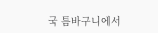국 틈바구니에서